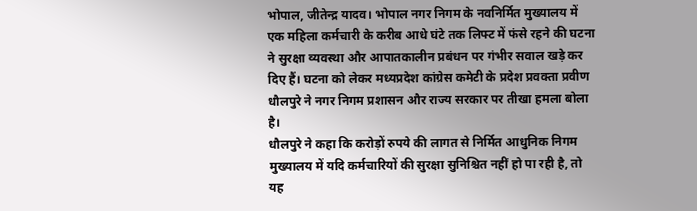भोपाल, जीतेन्द्र यादव। भोपाल नगर निगम के नवनिर्मित मुख्यालय में एक महिला कर्मचारी के करीब आधे घंटे तक लिफ्ट में फंसे रहने की घटना ने सुरक्षा व्यवस्था और आपातकालीन प्रबंधन पर गंभीर सवाल खड़े कर दिए हैं। घटना को लेकर मध्यप्रदेश कांग्रेस कमेटी के प्रदेश प्रवक्ता प्रवीण धौलपुरे ने नगर निगम प्रशासन और राज्य सरकार पर तीखा हमला बोला है।
धौलपुरे ने कहा कि करोड़ों रुपये की लागत से निर्मित आधुनिक निगम मुख्यालय में यदि कर्मचारियों की सुरक्षा सुनिश्चित नहीं हो पा रही है, तो यह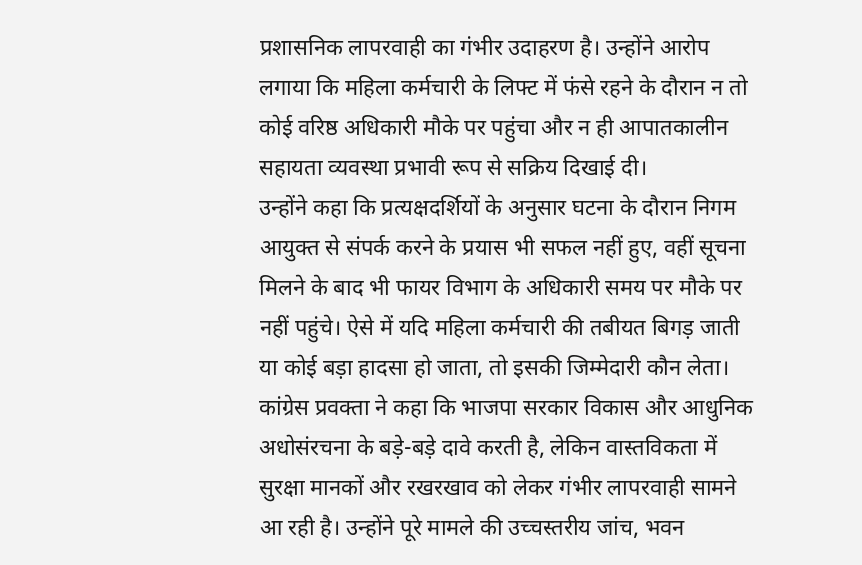प्रशासनिक लापरवाही का गंभीर उदाहरण है। उन्होंने आरोप लगाया कि महिला कर्मचारी के लिफ्ट में फंसे रहने के दौरान न तो कोई वरिष्ठ अधिकारी मौके पर पहुंचा और न ही आपातकालीन सहायता व्यवस्था प्रभावी रूप से सक्रिय दिखाई दी।
उन्होंने कहा कि प्रत्यक्षदर्शियों के अनुसार घटना के दौरान निगम आयुक्त से संपर्क करने के प्रयास भी सफल नहीं हुए, वहीं सूचना मिलने के बाद भी फायर विभाग के अधिकारी समय पर मौके पर नहीं पहुंचे। ऐसे में यदि महिला कर्मचारी की तबीयत बिगड़ जाती या कोई बड़ा हादसा हो जाता, तो इसकी जिम्मेदारी कौन लेता।
कांग्रेस प्रवक्ता ने कहा कि भाजपा सरकार विकास और आधुनिक अधोसंरचना के बड़े-बड़े दावे करती है, लेकिन वास्तविकता में सुरक्षा मानकों और रखरखाव को लेकर गंभीर लापरवाही सामने आ रही है। उन्होंने पूरे मामले की उच्चस्तरीय जांच, भवन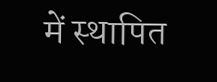में स्थापित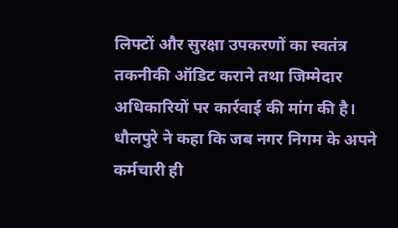लिफ्टों और सुरक्षा उपकरणों का स्वतंत्र तकनीकी ऑडिट कराने तथा जिम्मेदार अधिकारियों पर कार्रवाई की मांग की है।
धौलपुरे ने कहा कि जब नगर निगम के अपने कर्मचारी ही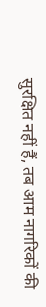सुरक्षित नहीं हैं, तब आम नागरिकों की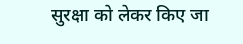सुरक्षा को लेकर किए जा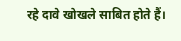रहे दावे खोखले साबित होते हैं।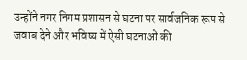उन्होंने नगर निगम प्रशासन से घटना पर सार्वजनिक रूप से जवाब देने और भविष्य में ऐसी घटनाओं की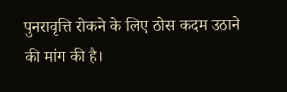पुनरावृत्ति रोकने के लिए ठोस कदम उठाने की मांग की है।